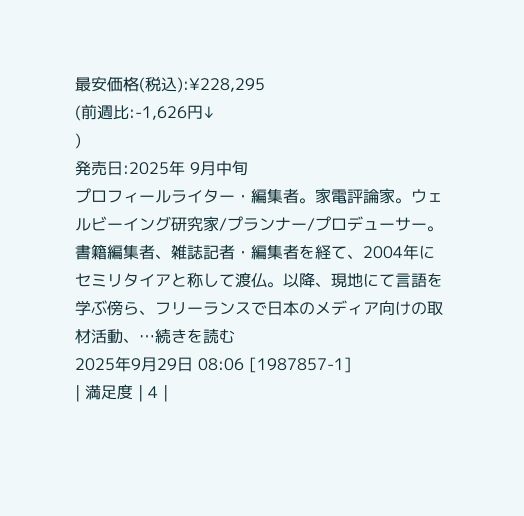最安価格(税込):¥228,295
(前週比:-1,626円↓
)
発売日:2025年 9月中旬
プロフィールライター・編集者。家電評論家。ウェルビーイング研究家/プランナー/プロデューサー。
書籍編集者、雑誌記者・編集者を経て、2004年にセミリタイアと称して渡仏。以降、現地にて言語を学ぶ傍ら、フリーランスで日本のメディア向けの取材活動、…続きを読む
2025年9月29日 08:06 [1987857-1]
| 満足度 | 4 |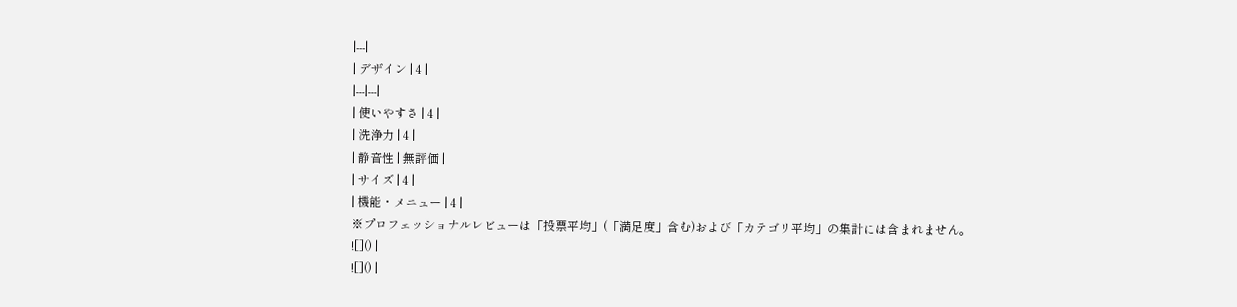|---|
| デザイン | 4 |
|---|---|
| 使いやすさ | 4 |
| 洗浄力 | 4 |
| 静音性 | 無評価 |
| サイズ | 4 |
| 機能・メニュー | 4 |
※プロフェッショナルレビューは「投票平均」(「満足度」含む)および「カテゴリ平均」の集計には含まれません。
![]() |
![]() |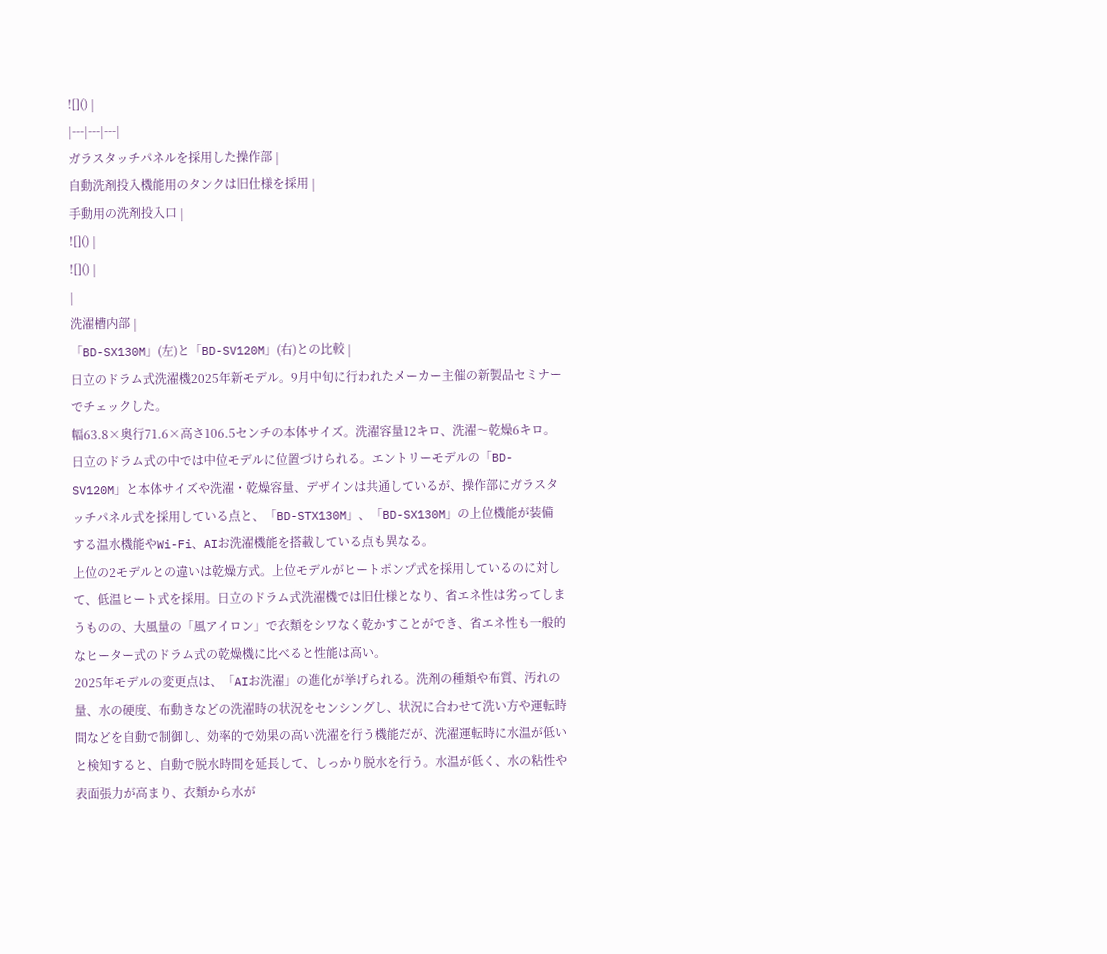![]() |
|---|---|---|
ガラスタッチパネルを採用した操作部 |
自動洗剤投入機能用のタンクは旧仕様を採用 |
手動用の洗剤投入口 |
![]() |
![]() |
|
洗濯槽内部 |
「BD-SX130M」(左)と「BD-SV120M」(右)との比較 |
日立のドラム式洗濯機2025年新モデル。9月中旬に行われたメーカー主催の新製品セミナーでチェックした。
幅63.8×奥行71.6×高さ106.5センチの本体サイズ。洗濯容量12キロ、洗濯〜乾燥6キロ。
日立のドラム式の中では中位モデルに位置づけられる。エントリーモデルの「BD-SV120M」と本体サイズや洗濯・乾燥容量、デザインは共通しているが、操作部にガラスタッチパネル式を採用している点と、「BD-STX130M」、「BD-SX130M」の上位機能が装備する温水機能やWi-Fi、AIお洗濯機能を搭載している点も異なる。
上位の2モデルとの違いは乾燥方式。上位モデルがヒートポンプ式を採用しているのに対して、低温ヒート式を採用。日立のドラム式洗濯機では旧仕様となり、省エネ性は劣ってしまうものの、大風量の「風アイロン」で衣類をシワなく乾かすことができ、省エネ性も一般的なヒーター式のドラム式の乾燥機に比べると性能は高い。
2025年モデルの変更点は、「AIお洗濯」の進化が挙げられる。洗剤の種類や布質、汚れの量、水の硬度、布動きなどの洗濯時の状況をセンシングし、状況に合わせて洗い方や運転時間などを自動で制御し、効率的で効果の高い洗濯を行う機能だが、洗濯運転時に水温が低いと検知すると、自動で脱水時間を延長して、しっかり脱水を行う。水温が低く、水の粘性や表面張力が高まり、衣類から水が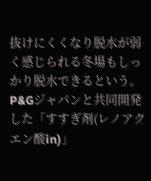抜けにくくなり脱水が弱く感じられる冬場もしっかり脱水できるという。
P&Gジャパンと共同開発した「すすぎ剤(レノアクエン酸in)」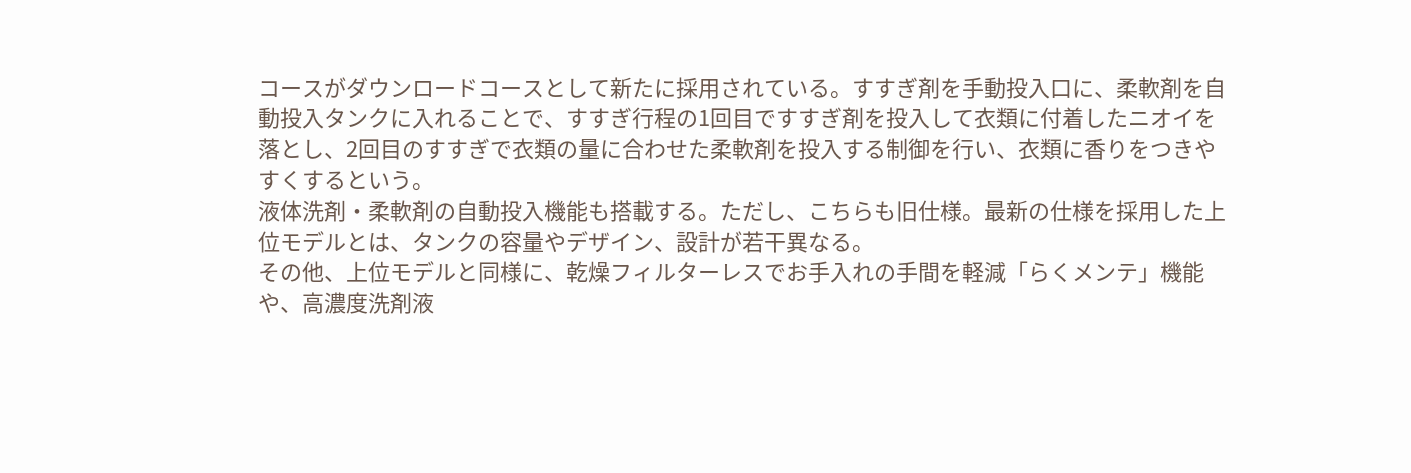コースがダウンロードコースとして新たに採用されている。すすぎ剤を手動投入口に、柔軟剤を自動投入タンクに入れることで、すすぎ行程の1回目ですすぎ剤を投入して衣類に付着したニオイを落とし、2回目のすすぎで衣類の量に合わせた柔軟剤を投入する制御を行い、衣類に香りをつきやすくするという。
液体洗剤・柔軟剤の自動投入機能も搭載する。ただし、こちらも旧仕様。最新の仕様を採用した上位モデルとは、タンクの容量やデザイン、設計が若干異なる。
その他、上位モデルと同様に、乾燥フィルターレスでお手入れの手間を軽減「らくメンテ」機能や、高濃度洗剤液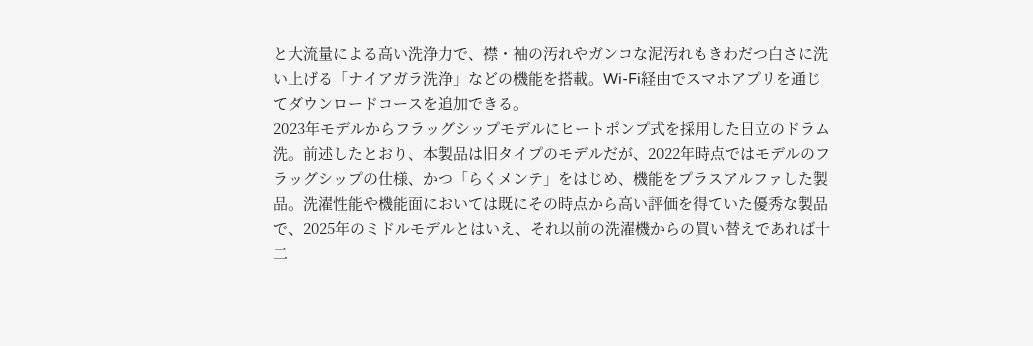と大流量による高い洗浄力で、襟・袖の汚れやガンコな泥汚れもきわだつ白さに洗い上げる「ナイアガラ洗浄」などの機能を搭載。Wi-Fi経由でスマホアプリを通じてダウンロードコースを追加できる。
2023年モデルからフラッグシップモデルにヒートポンプ式を採用した日立のドラム洗。前述したとおり、本製品は旧タイプのモデルだが、2022年時点ではモデルのフラッグシップの仕様、かつ「らくメンテ」をはじめ、機能をプラスアルファした製品。洗濯性能や機能面においては既にその時点から高い評価を得ていた優秀な製品で、2025年のミドルモデルとはいえ、それ以前の洗濯機からの買い替えであれば十二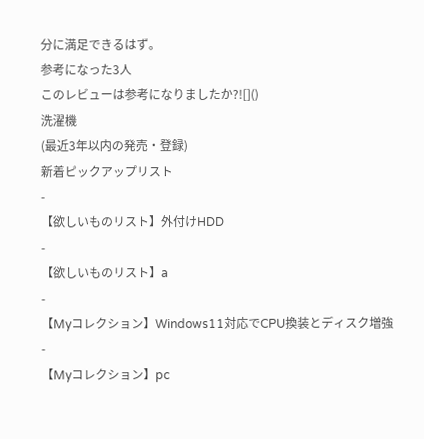分に満足できるはず。
参考になった3人
このレビューは参考になりましたか?![]()
洗濯機
(最近3年以内の発売・登録)
新着ピックアップリスト
-
【欲しいものリスト】外付けHDD
-
【欲しいものリスト】a
-
【Myコレクション】Windows11対応でCPU換装とディスク増強
-
【Myコレクション】pc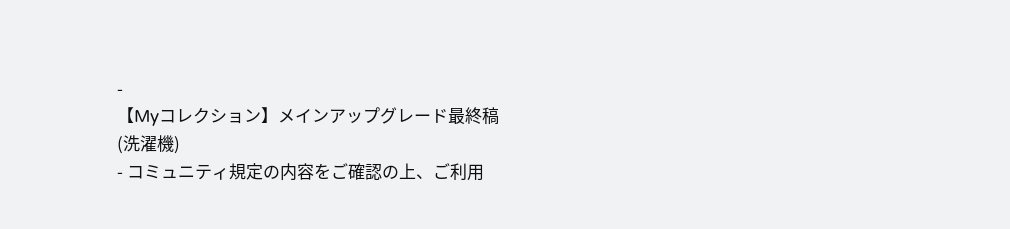-
【Myコレクション】メインアップグレード最終稿
(洗濯機)
- コミュニティ規定の内容をご確認の上、ご利用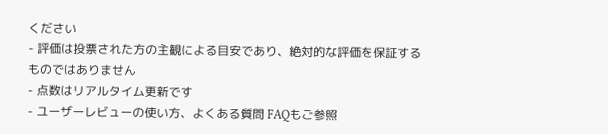ください
- 評価は投票された方の主観による目安であり、絶対的な評価を保証するものではありません
- 点数はリアルタイム更新です
- ユーザーレビューの使い方、よくある質問 FAQもご参照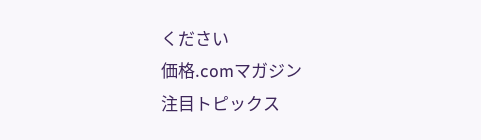ください
価格.comマガジン
注目トピックス